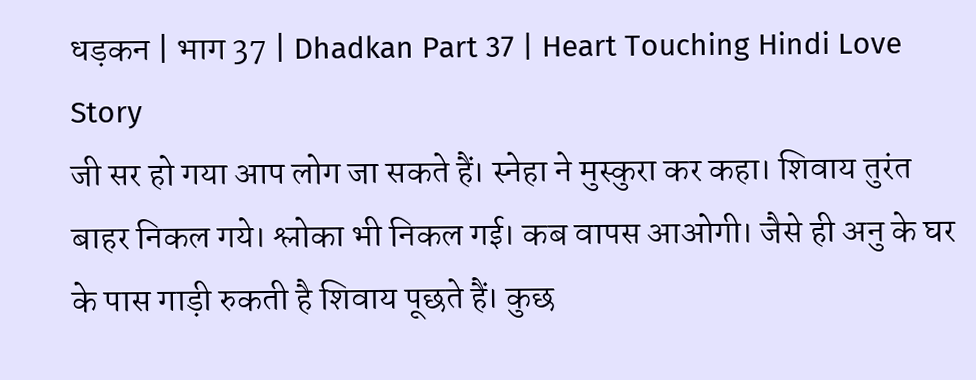धड़कन | भाग 37 | Dhadkan Part 37 | Heart Touching Hindi Love Story
जी सर हो गया आप लोग जा सकते हैं। स्नेहा ने मुस्कुरा कर कहा। शिवाय तुरंत बाहर निकल गये। श्लोका भी निकल गई। कब वापस आओगी। जैसे ही अनु के घर के पास गाड़ी रुकती है शिवाय पूछते हैं। कुछ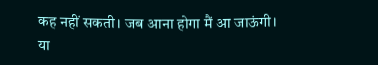कह नहीं सकती। जब आना होगा मैं आ जाऊंगी। या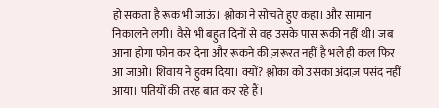हो सकता है रूक भी जाऊं। श्लोका ने सोचते हुए कहा। और सामान निकालने लगी। वैसे भी बहुत दिनों से वह उसके पास रूकी नहीं थी। जब आना होगा फोन कर देना और रूकने की ज़रूरत नहीं है भले ही कल फिर आ जाओ। शिवाय ने हुक्म दिया। क्यों? श्लोका को उसका अंदाज़ पसंद नहीं आया। पतियों की तरह बात कर रहे हैं।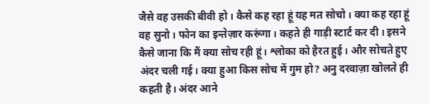जैसे वह उसकी बीवी हो। कैसे कह रहा हूं यह मत सोचो। क्या कह रहा हूं वह सुनो। फोन का इन्तेज़ार करूंगा। कहते ही गाड़ी स्टार्ट कर दी। इसने कैसे जाना कि मैं क्या सोच रही हूं। श्लोका को हैरत हुई। और सोचते हुए अंदर चली गई। क्या हुआ किस सोच में गुम हो? अनु दरवाज़ा खोलते ही कहती है। अंदर आने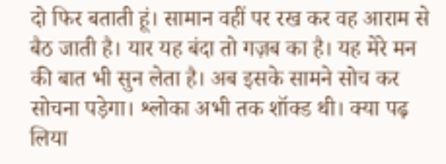दो फिर बताती हूं। सामान वहीं पर रख कर वह आराम से बैठ जाती है। यार यह बंदा तो गज़ब का है। यह मेरे मन की बात भी सुन लेता है। अब इसके सामने सोच कर सोचना पड़ेगा। श्लोका अभी तक शॉक्ड थी। क्या पढ़ लिया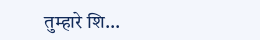तुम्हारे शि...